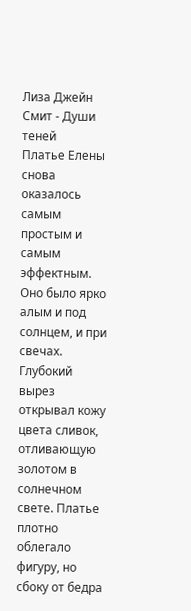Лиза Джейн Смит - Души теней
Платье Елены снова оказалось самым простым и самым эффектным. Оно было ярко алым и под солнцем, и при свечах. Глубокий вырез открывал кожу цвета сливок, отливающую золотом в солнечном свете. Платье плотно облегало фигуру, но сбоку от бедра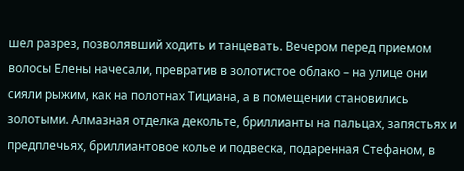шел разрез, позволявший ходить и танцевать. Вечером перед приемом волосы Елены начесали, превратив в золотистое облако – на улице они сияли рыжим, как на полотнах Тициана, а в помещении становились золотыми. Алмазная отделка декольте, бриллианты на пальцах, запястьях и предплечьях, бриллиантовое колье и подвеска, подаренная Стефаном, в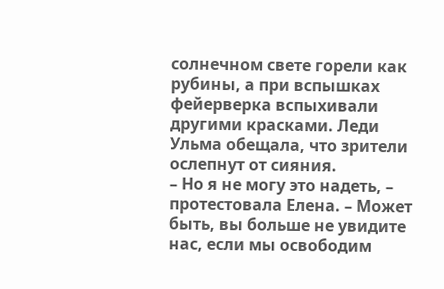солнечном свете горели как рубины, а при вспышках фейерверка вспыхивали другими красками. Леди Ульма обещала, что зрители ослепнут от сияния.
– Но я не могу это надеть, – протестовала Елена. – Может быть, вы больше не увидите нас, если мы освободим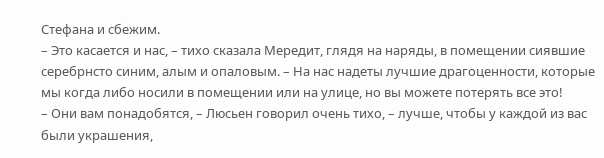Стефана и сбежим.
– Это касается и нас, – тихо сказала Мередит, глядя на наряды, в помещении сиявшие серебрнсто синим, алым и опаловым. – На нас надеты лучшие драгоценности, которые мы когда либо носили в помещении или на улице, но вы можете потерять все это!
– Они вам понадобятся, – Люсьен говорил очень тихо, – лучше, чтобы у каждой из вас были украшения,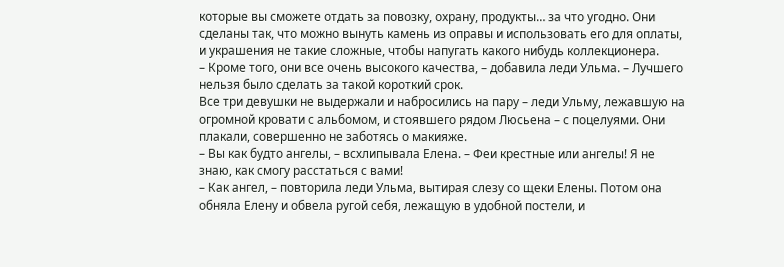которые вы сможете отдать за повозку, охрану, продукты… за что угодно. Они сделаны так, что можно вынуть камень из оправы и использовать его для оплаты, и украшения не такие сложные, чтобы напугать какого нибудь коллекционера.
– Кроме того, они все очень высокого качества, – добавила леди Ульма. – Лучшего нельзя было сделать за такой короткий срок.
Все три девушки не выдержали и набросились на пару – леди Ульму, лежавшую на огромной кровати с альбомом, и стоявшего рядом Люсьена – с поцелуями. Они плакали, совершенно не заботясь о макияже.
– Вы как будто ангелы, – всхлипывала Елена. – Феи крестные или ангелы! Я не знаю, как смогу расстаться с вами!
– Как ангел, – повторила леди Ульма, вытирая слезу со щеки Елены. Потом она обняла Елену и обвела ругой себя, лежащую в удобной постели, и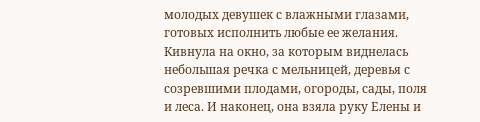молодых девушек с влажными глазами, готовых исполнить любые ее желания. Кивнула на окно, за которым виднелась небольшая речка с мельницей, деревья с созревшими плодами, огороды, сады, поля и леса. И наконец, она взяла руку Елены и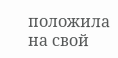положила на свой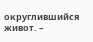округлившийся живот. –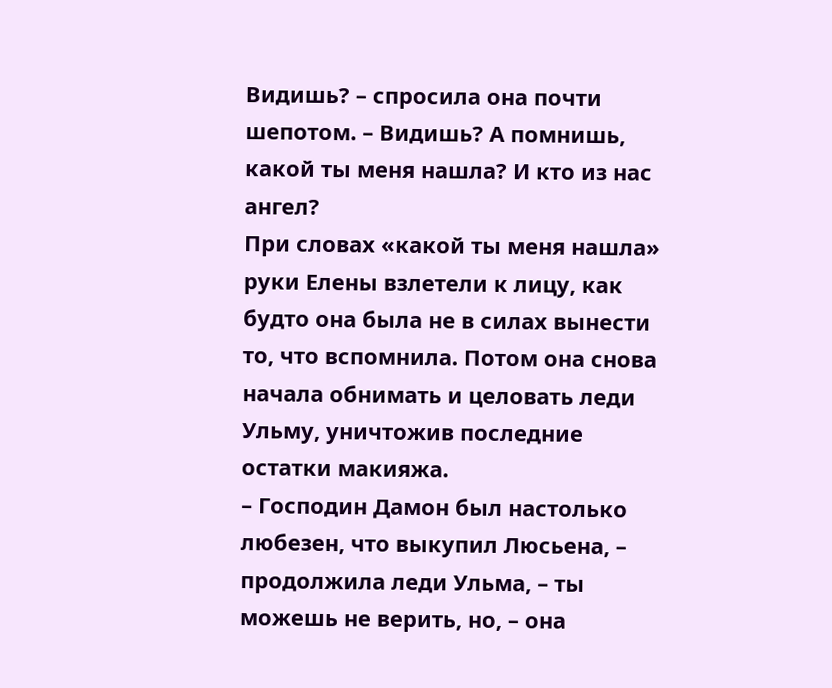Видишь? – спросила она почти шепотом. – Видишь? А помнишь, какой ты меня нашла? И кто из нас ангел?
При словах «какой ты меня нашла» руки Елены взлетели к лицу, как будто она была не в силах вынести то, что вспомнила. Потом она снова начала обнимать и целовать леди Ульму, уничтожив последние остатки макияжа.
– Господин Дамон был настолько любезен, что выкупил Люсьена, – продолжила леди Ульма, – ты можешь не верить, но, – она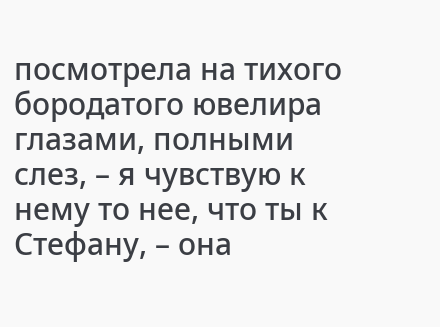посмотрела на тихого бородатого ювелира глазами, полными слез, – я чувствую к нему то нее, что ты к Стефану, – она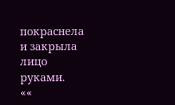покраснела и закрыла лицо руками.
««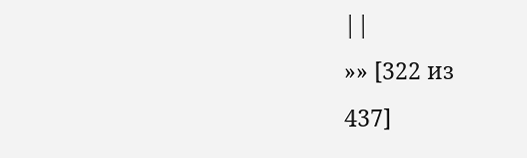||
»» [322 из
437]